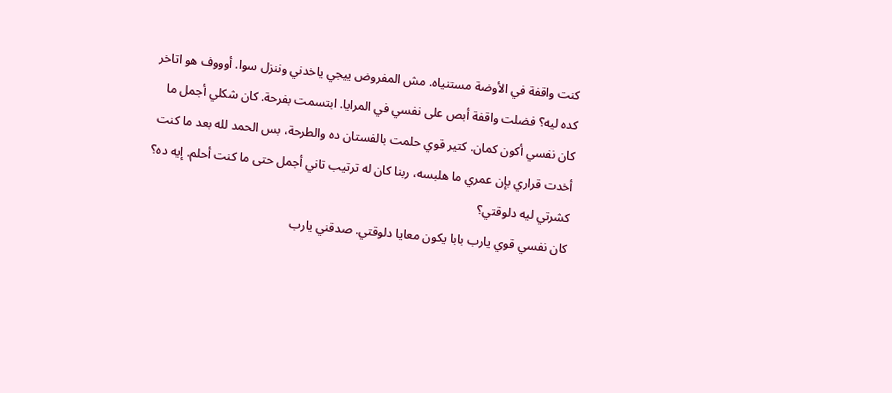كنت واقفة في الأوضة مستنياه. مش المفروض ييجي ياخدني وننزل سوا. أوووف هو اتاخر كده ليه؟ فضلت واقفة أبص على نفسي في المرايا. ابتسمت بفرحة. كان شكلي أجمل ما كان نفسي أكون كمان. كتير قوي حلمت بالفستان ده والطرحة، بس الحمد لله بعد ما كنت أخدت قراري بإن عمري ما هلبسه، ربنا كان له ترتيب تاني أجمل حتى ما كنت أحلم. إيه ده؟ كشرتي ليه دلوقتي؟
كان نفسي قوي يارب بابا يكون معايا دلوقتي. صدقني يارب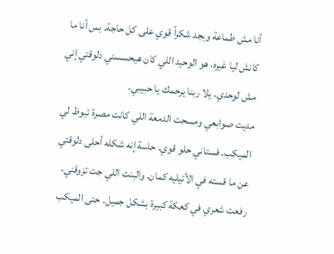أنا مش طماعة وبجد شكراً قوي على كل حاجة. بس أنا ما كانش ليا غيره، هو الوحيد اللي كان هيحسسني دلوقتي إني مش لوحدي. يلا ربنا يرحمك يا حبيبي.
مديت صوابعي ومسحت الدمعة اللي كانت مصرة تبوظ لي الميكب. فستاني حلو قوي. حاسة إنه شكله أحلى دلوقتي عن ما قسته في الأتيليه كمان. والبنت اللي جت تزوقني، رفعت شعري في كعكة كبيرة بشكل جميل. حتى الميكب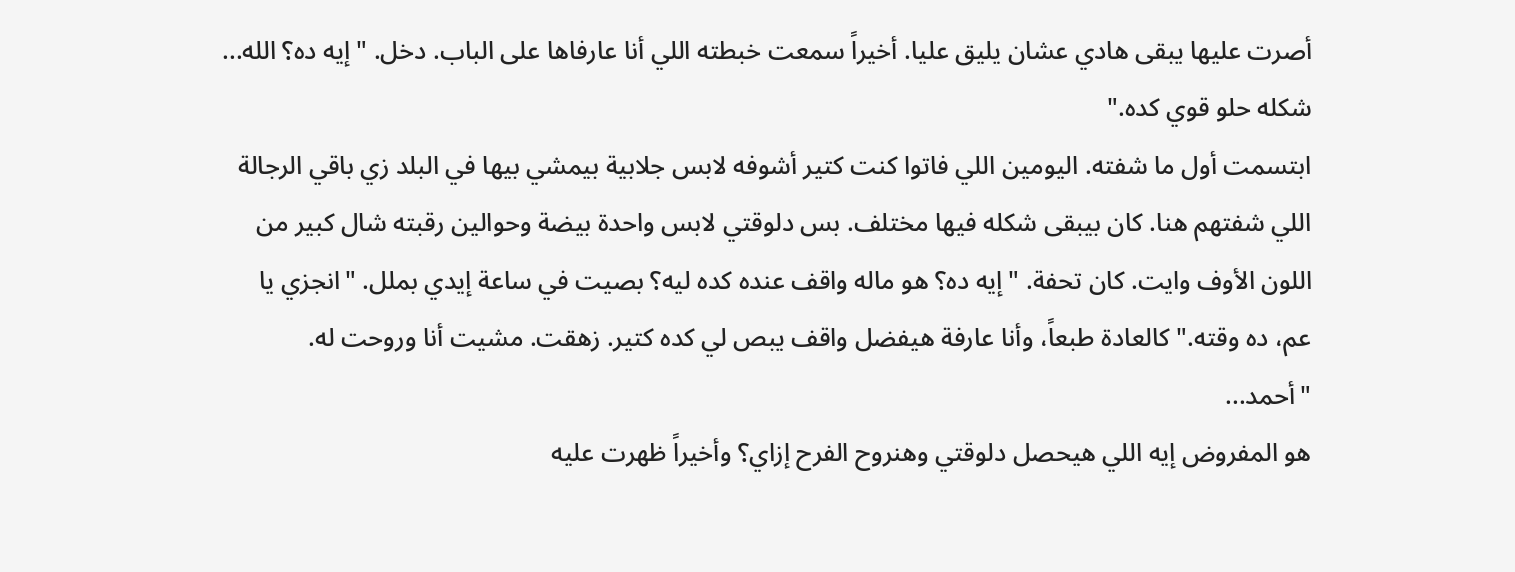أصرت عليها يبقى هادي عشان يليق عليا. أخيراً سمعت خبطته اللي أنا عارفاها على الباب. دخل. "إيه ده؟ الله... شكله حلو قوي كده."
ابتسمت أول ما شفته. اليومين اللي فاتوا كنت كتير أشوفه لابس جلابية بيمشي بيها في البلد زي باقي الرجالة اللي شفتهم هنا. كان بيبقى شكله فيها مختلف. بس دلوقتي لابس واحدة بيضة وحوالين رقبته شال كبير من اللون الأوف وايت. كان تحفة. "إيه ده؟ هو ماله واقف عنده كده ليه؟ بصيت في ساعة إيدي بملل. "انجزي يا عم، ده وقته." كالعادة طبعاً، وأنا عارفة هيفضل واقف يبص لي كده كتير. زهقت. مشيت أنا وروحت له. "أحمد...
هو المفروض إيه اللي هيحصل دلوقتي وهنروح الفرح إزاي؟ وأخيراً ظهرت عليه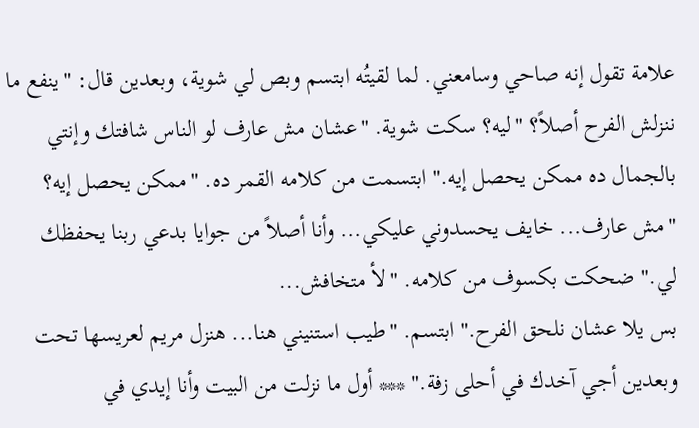علامة تقول إنه صاحي وسامعني. لما لقيتُه ابتسم وبص لي شوية، وبعدين قال: "ينفع ما ننزلش الفرح أصلاً؟ "ليه؟ سكت شوية. "عشان مش عارف لو الناس شافتك وإنتي بالجمال ده ممكن يحصل إيه." ابتسمت من كلامه القمر ده. "ممكن يحصل إيه؟ "مش عارف... خايف يحسدوني عليكي... وأنا أصلاً من جوايا بدعي ربنا يحفظك لي." ضحكت بكسوف من كلامه. "لأ متخافش...
بس يلا عشان نلحق الفرح." ابتسم. "طيب استنيني هنا... هنزل مريم لعريسها تحت وبعدين أجي آخدك في أحلى زفة." *** أول ما نزلت من البيت وأنا إيدي في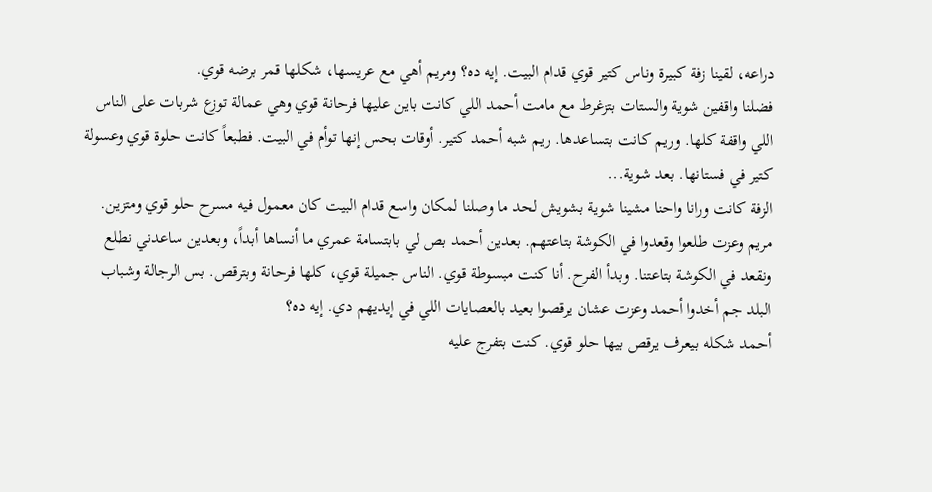دراعه، لقينا زفة كبيرة وناس كتير قوي قدام البيت. إيه ده؟ ومريم أهي مع عريسها، شكلها قمر برضه قوي.
فضلنا واقفين شوية والستات بتزغرط مع مامت أحمد اللي كانت باين عليها فرحانة قوي وهي عمالة توزع شربات على الناس اللي واقفة كلها. وريم كانت بتساعدها. ريم شبه أحمد كتير. أوقات بحس إنها توأم في البيت. فطبعاً كانت حلوة قوي وعسولة كتير في فستانها. بعد شوية...
الزفة كانت ورانا واحنا مشينا شوية بشويش لحد ما وصلنا لمكان واسع قدام البيت كان معمول فيه مسرح حلو قوي ومتزين. مريم وعزت طلعوا وقعدوا في الكوشة بتاعتهم. بعدين أحمد بص لي بابتسامة عمري ما أنساها أبداً، وبعدين ساعدني نطلع ونقعد في الكوشة بتاعتنا. وبدأ الفرح. أنا كنت مبسوطة قوي. الناس جميلة قوي، كلها فرحانة وبترقص. بس الرجالة وشباب البلد جم أخدوا أحمد وعزت عشان يرقصوا بعيد بالعصايات اللي في إيديهم دي. إيه ده؟
أحمد شكله بيعرف يرقص بيها حلو قوي. كنت بتفرج عليه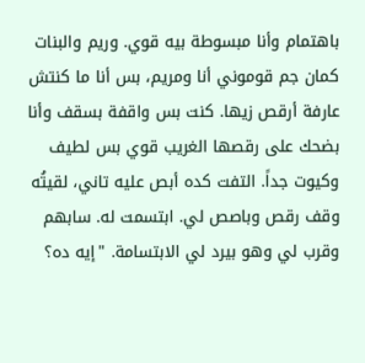باهتمام وأنا مبسوطة بيه قوي. وريم والبنات كمان جم قوموني أنا ومريم، بس أنا ما كنتش عارفة أرقص زيها. كنت بس واقفة بسقف وأنا بضحك على رقصها الغريب قوي بس لطيف وكيوت جداً. التفت كده أبص عليه تاني، لقيتُه وقف رقص وباصص لي. ابتسمت له. سابهم وقرب لي وهو بيرد لي الابتسامة. "إيه ده؟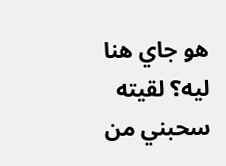هو جاي هنا ليه؟ لقيته سحبني من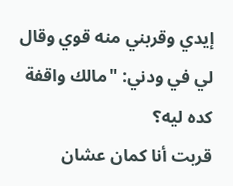إيدي وقربني منه قوي وقال لي في ودني: "مالك واقفة كده ليه؟
قربت أنا كمان عشان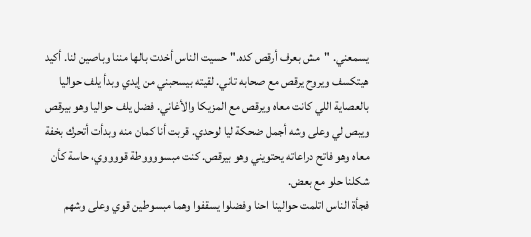يسمعني. "مش بعرف أرقص كده." حسيت الناس أخدت بالها مننا وباصين لنا. أكيد هيتكسف ويروح يرقص مع صحابه تاني. لقيته بيسحبني من إيدي وبدأ يلف حواليا بالعصاية اللي كانت معاه ويرقص مع المزيكا والأغاني. فضل يلف حواليا وهو بيرقص ويبص لي وعلى وشه أجمل ضحكة ليا لوحدي. قربت أنا كمان منه وبدأت أتحرك بخفة معاه وهو فاتح دراعاته يحتويني وهو بيرقص. كنت مبسووووطة قووووي، حاسة كأن شكلنا حلو مع بعض.
فجأة الناس اتلمت حوالينا احنا وفضلوا يسقفوا وهما مبسوطين قوي وعلى وشهم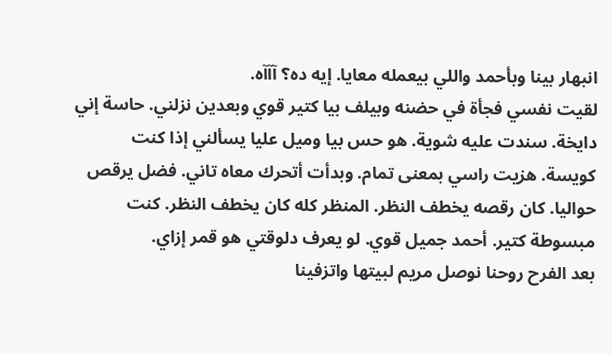انبهار بينا وبأحمد واللي بيعمله معايا. إيه ده؟ آآآه.
لقيت نفسي فجأة في حضنه وبيلف بيا كتير قوي وبعدين نزلني. حاسة إني دايخة. سندت عليه شوية. هو حس بيا وميل عليا يسألني إذا كنت كويسة. هزيت راسي بمعنى تمام. وبدأت أتحرك معاه تاني. فضل يرقص حواليا. كان رقصه يخطف النظر. المنظر كله كان يخطف النظر. كنت مبسوطة كتير. أحمد جميل قوي. لو يعرف دلوقتي هو قمر إزاي.
بعد الفرح روحنا نوصل مريم لبيتها واتزفينا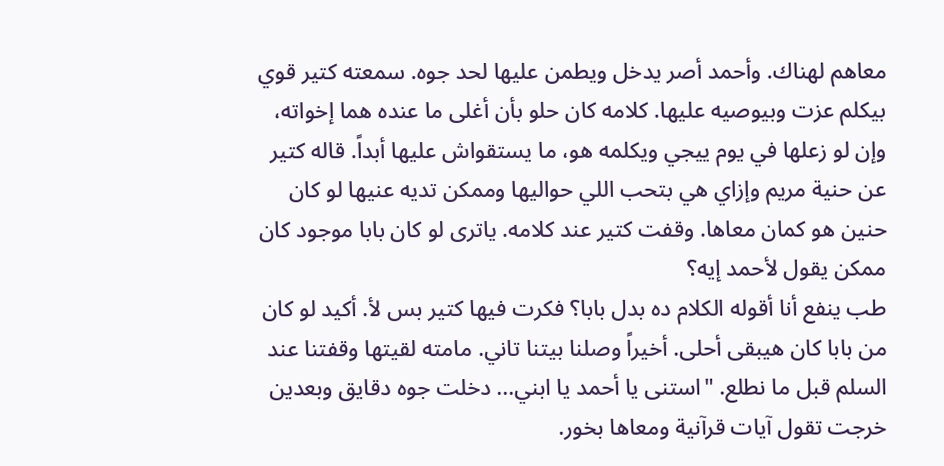معاهم لهناك. وأحمد أصر يدخل ويطمن عليها لحد جوه. سمعته كتير قوي بيكلم عزت وبيوصيه عليها. كلامه كان حلو بأن أغلى ما عنده هما إخواته، وإن لو زعلها في يوم ييجي ويكلمه هو، ما يستقواش عليها أبداً. قاله كتير عن حنية مريم وإزاي هي بتحب اللي حواليها وممكن تديه عنيها لو كان حنين هو كمان معاها. وقفت كتير عند كلامه. ياترى لو كان بابا موجود كان ممكن يقول لأحمد إيه؟
طب ينفع أنا أقوله الكلام ده بدل بابا؟ فكرت فيها كتير بس لأ. أكيد لو كان من بابا كان هيبقى أحلى. أخيراً وصلنا بيتنا تاني. مامته لقيتها وقفتنا عند السلم قبل ما نطلع. "استنى يا أحمد يا ابني... دخلت جوه دقايق وبعدين خرجت تقول آيات قرآنية ومعاها بخور.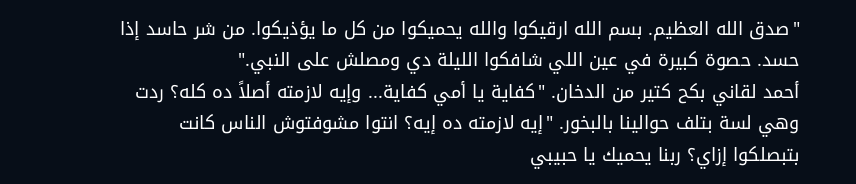"صدق الله العظيم. بسم الله ارقيكوا والله يحميكوا من كل ما يؤذيكوا. من شر حاسد إذا حسد. حصوة كبيرة في عين اللي شافكوا الليلة دي ومصلش على النبي."
أحمد لقاني بكح كتير من الدخان. "كفاية يا أمي كفاية... وإيه لازمته أصلاً ده كله؟ ردت وهي لسة بتلف حوالينا بالبخور. "إيه لازمته ده إيه؟ انتوا مشوفتوش الناس كانت بتبصلكوا إزاي؟ ربنا يحميك يا حبيبي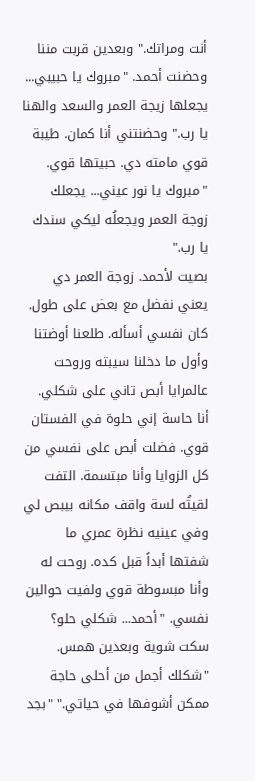أنت ومراتك." وبعدين قربت مننا وحضنت أحمد. "مبروك يا حبيبي... يجعلها زيجة العمر والسعد والهنا يا رب." وحضنتني أنا كمان. طيبة قوي مامته دي. حبيتها قوي. "مبروك يا نور عيني... يجعلك زوجة العمر ويجعلُه ليكي سندك يا رب."
بصيت لأحمد. زوجة العمر دي يعني نفضل مع بعض على طول. كان نفسي أسأله. طلعنا أوضتنا وأول ما دخلنا سيبته وروحت عالمرايا أبص تاني على شكلي. أنا حاسة إني حلوة في الفستان قوي. فضلت أبص على نفسي من كل الزوايا وأنا مبتسمة. التفت لقيتُه لسة واقف مكانه بيبص لي وفي عينيه نظرة عمري ما شفتها أبداً قبل كده. روحت له وأنا مبسوطة قوي ولفيت حوالين نفسي. "أحمد... شكلي حلو؟ سكت شوية وبعدين همس.
"شكلك أجمل من أحلى حاجة ممكن أشوفها في حياتي." "بجد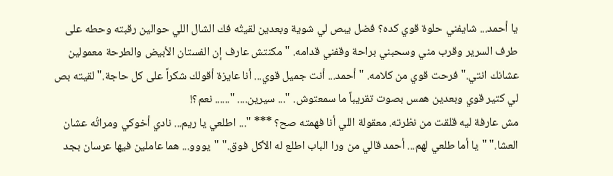يا أحمد... شايفني حلوة قوي كده؟ فضل يبص لي شوية وبعدين لقيتُه فك الشال اللي حوالين رقبته وحطه على طرف السرير وقرب مني وسحبني براحة وقفني قدامه. "مكنتش عارف إن الفستان الأبيض والطرحة معمولين عشانك انتي." فرحت قوي من كلامه. "أحمد... أنت جميل قوي... أنا عايزة أقولك شكراً على كل حاجة." لقيته بص لي كتير قوي وبعدين همس بصوت تقريباً ما سمعتوش. "... سيرين.... "...... نعم؟!
مش عارفة ليه قلقت من نظرته. معقولة اللي أنا فهمته صح؟ *** "... اطلعي يا ريم... نادي أخوكي ومراتُه عشان العشا." "يا أما طلعي لهم... أحمد قالي من ورا الباب اطلع له الأكل فوق." "يووو... هما عاملين فيها عرسان بجد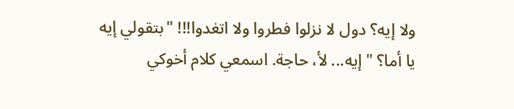ولا إيه؟ دول لا نزلوا فطروا ولا اتغدوا!!! "بتقولي إيه يا أما؟ "إيه... لأ، حاجة. اسمعي كلام أخوكي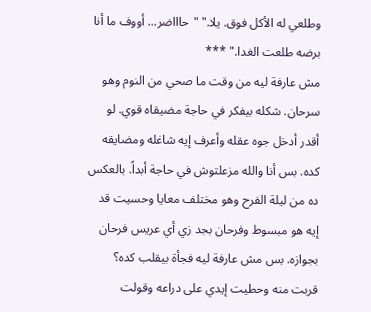وطلعي له الأكل فوق. يلا." "حاااضر... أووف ما أنا برضه طلعت الغدا." ***
مش عارفة ليه من وقت ما صحي من النوم وهو سرحان. شكله بيفكر في حاجة مضيقاه قوي. لو أقدر أدخل جوه عقله وأعرف إيه شاغله ومضايقه كده. بس أنا والله مزعلتوش في حاجة أبداً. بالعكس ده من ليلة الفرح وهو مختلف معايا وحسيت قد إيه هو مبسوط وفرحان بجد زي أي عريس فرحان بجوازه. بس مش عارفة ليه فجأة بيقلب كده؟ قربت منه وحطيت إيدي على دراعه وقولت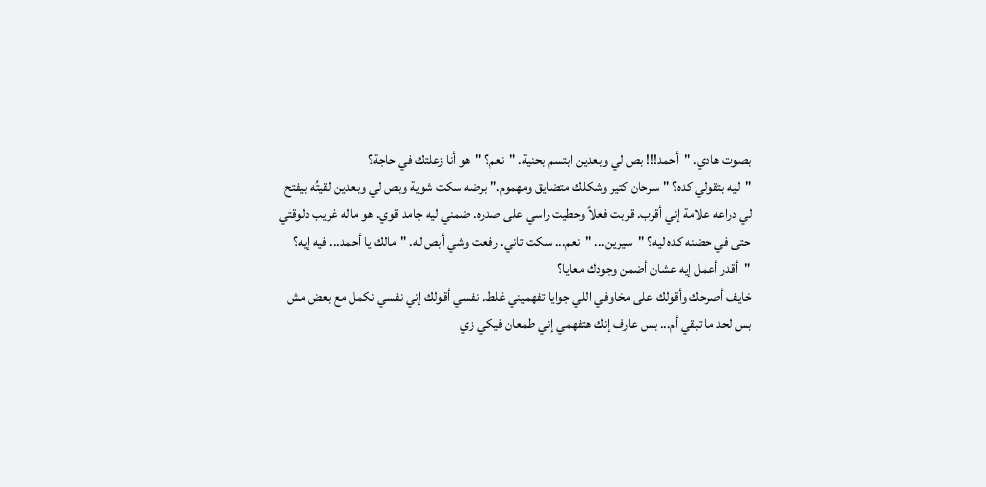بصوت هادي. "أحمد!!! بص لي وبعدين ابتسم بحنية. "نعم؟ "هو أنا زعلتك في حاجة؟
"ليه بتقولي كده؟ "سرحان كتير وشكلك متضايق ومهموم." برضه سكت شوية وبص لي وبعدين لقيتُه بيفتح لي دراعه علامة إني أقرب. قربت فعلاً وحطيت راسي على صدره. ضمني ليه جامد قوي. هو ماله غريب دلوقتي حتى في حضنه كده ليه؟ "سيرين... "نعم... سكت تاني. رفعت وشي أبص له. "مالك يا أحمد... فيه إيه؟ "أقدر أعمل إيه عشان أضمن وجودك معايا؟
خايف أصرحك وأقولك على مخاوفي اللي جوايا تفهميني غلط. نفسي أقولك إني نفسي نكمل مع بعض مش بس لحد ما تبقي أم... بس عارف إنك هتفهمي إني طمعان فيكي زي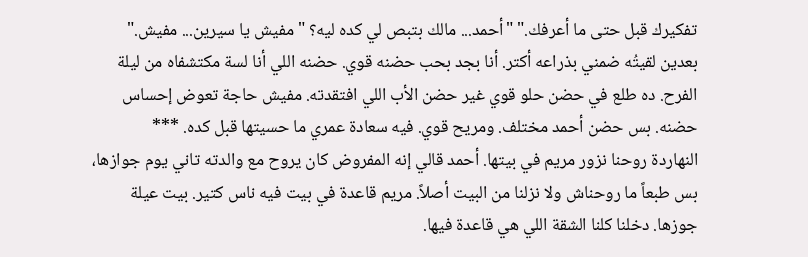تفكيرك قبل حتى ما أعرفك." "أحمد... مالك بتبص لي كده ليه؟ "مفيش يا سيرين... مفيش."
بعدين لقيتُه ضمني بذراعه أكتر. أنا بجد بحب حضنه قوي. حضنه اللي أنا لسة مكتشفاه من ليلة الفرح. ده طلع في حضن حلو قوي غير حضن الأب اللي افتقدته. مفيش حاجة تعوض إحساس حضنه. بس حضن أحمد مختلف. ومريح قوي. فيه سعادة عمري ما حسيتها قبل كده. ***
النهاردة روحنا نزور مريم في بيتها. أحمد قالي إنه المفروض كان يروح مع والدته تاني يوم جوازها، بس طبعاً ما روحناش ولا نزلنا من البيت أصلاً. مريم قاعدة في بيت فيه ناس كتير. بيت عيلة جوزها. دخلنا كلنا الشقة اللي هي قاعدة فيها.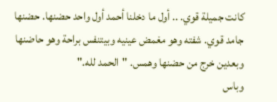كانت جميلة قوي. .. أول ما دخلنا أحمد أول واحد حضنها. حضنها جامد قوي. شفته وهو مغمض عينيه وبيتنفس براحة وهو حاضنها وبعدين خرج من حضنها وهمس. "الحمد لله."
وباس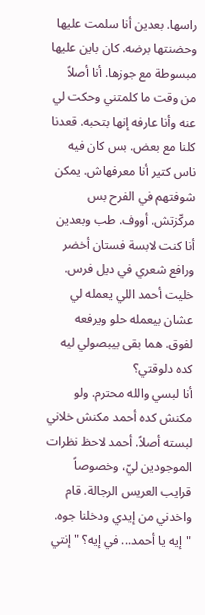راسها. بعدين أنا سلمت عليها وحضنتها برضه. كان باين عليها مبسوطة مع جوزها. أنا أصلاً من وقت ما كلمتني وحكت لي عنه وأنا عارفه إنها بتحبه. قعدنا كلنا مع بعض. بس كان فيه ناس كتير أنا معرفهاش. يمكن شوفتهم في الفرح بس مركّزتش. أووف. طب وبعدين أنا كنت لابسة فستان أخضر ورافع شعري في ديل فرس. خليت أحمد اللي يعمله لي عشان بيعمله حلو ويرفعه لفوق. هما بقى بيبصولي ليه كده دلوقتي؟
أنا لبسي والله محترم. ولو مكنش كده أحمد مكنش خلاني لبسته أصلاً. أحمد لاحظ نظرات الموجودين ليّ، وخصوصاً قرايب العريس الرجالة. قام واخدني من إيدي ودخلنا جوه. "إيه يا أحمد... في إيه؟ "إنتي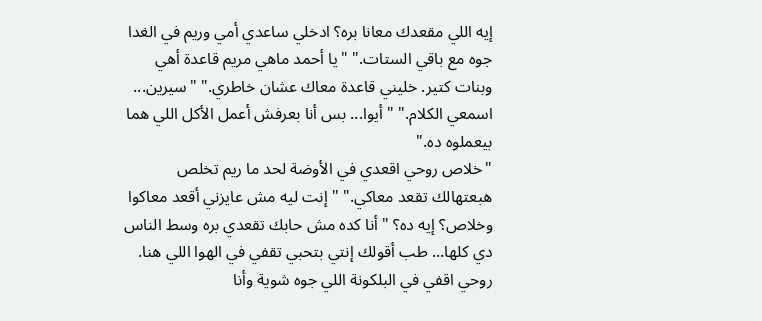إيه اللي مقعدك معانا بره؟ ادخلي ساعدي أمي وريم في الغدا جوه مع باقي الستات." "يا أحمد ماهي مريم قاعدة أهي وبنات كتير. خليني قاعدة معاك عشان خاطري." "سيرين... اسمعي الكلام." "أيوا... بس أنا بعرفش أعمل الأكل اللي هما بيعملوه ده."
"خلاص روحي اقعدي في الأوضة لحد ما ريم تخلص هبعتهالك تقعد معاكي." "إنت ليه مش عايزني أقعد معاكوا وخلاص؟ إيه ده؟ "أنا كده مش حابك تقعدي بره وسط الناس دي كلها... طب أقولك إنتي بتحبي تقفي في الهوا اللي هنا. روحي اقفي في البلكونة اللي جوه شوية وأنا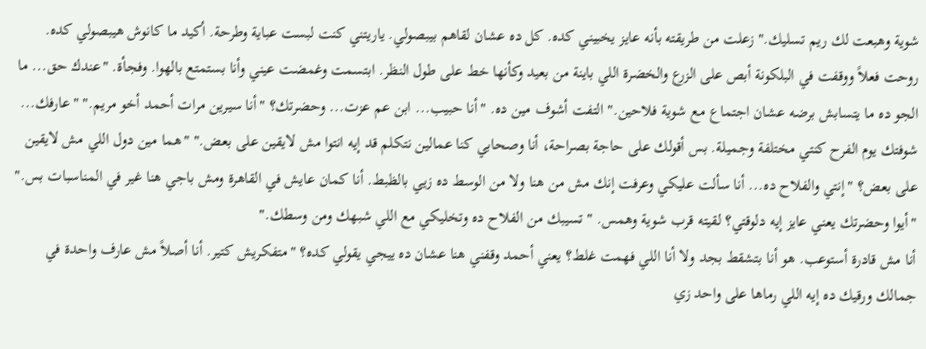شوية وهبعت لك ريم تسليك." زعلت من طريقته بأنه عايز يخبيني كده. كل ده عشان لقاهم بيبصولي. ياريتني كنت لبست عباية وطرحة. أكيد ما كانوش هيبصولي كده.
روحت فعلاً ووقفت في البلكونة أبص على الزرع والخضرة اللي باينة من بعيد وكأنها خط على طول النظر. ابتسمت وغمضت عيني وأنا بستمتع بالهوا. وفجأة. "عندك حق... ما الجو ده ما يتسابش برضه عشان اجتماع مع شوية فلاحين." التفت أشوف مين ده. "أنا حبيب... ابن عم عزت... وحضرتك؟ "أنا سيرين مرات أحمد أخو مريم." "عارفك...
شوفتك يوم الفرح كنتي مختلفة وجميلة. بس أقولك على حاجة بصراحة، أنا وصحابي كنا عمالين نتكلم قد إيه انتوا مش لايقين على بعض." "هما مين دول اللي مش لايقين على بعض؟ "إنتي والفلاح ده... أنا سألت عليكي وعرفت إنك مش من هنا ولا من الوسط ده زيي بالظبط. أنا كمان عايش في القاهرة ومش باجي هنا غير في المناسبات بس." "أيوا وحضرتك يعني عايز إيه دلوقتي؟ لقيته قرب شوية وهمس. "تسيبك من الفلاح ده وتخليكي مع اللي شبهك ومن وسطك."
أنا مش قادرة أستوعب. هو أنا بتشقط بجد ولا أنا اللي فهمت غلط؟ يعني أحمد وقفني هنا عشان ده ييجي يقولي كده؟ "متفكريش كتير. أنا أصلاً مش عارف واحدة في جمالك ورقيك ده إيه اللي رماها على واحد زي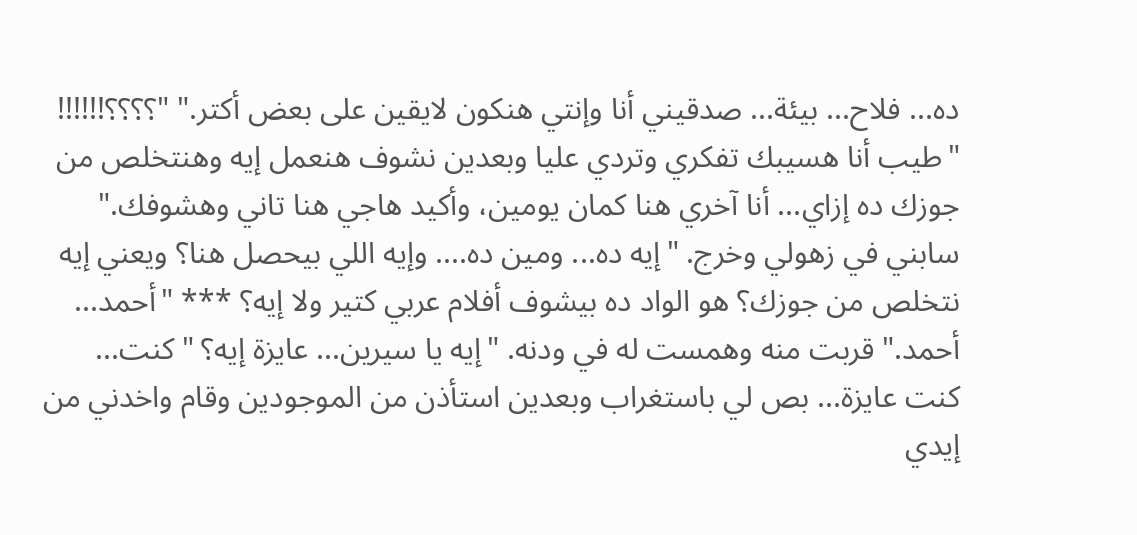ده... فلاح... بيئة... صدقيني أنا وإنتي هنكون لايقين على بعض أكتر." "؟؟؟؟!!!!!! "طيب أنا هسيبك تفكري وتردي عليا وبعدين نشوف هنعمل إيه وهنتخلص من جوزك ده إزاي... أنا آخري هنا كمان يومين، وأكيد هاجي هنا تاني وهشوفك."
سابني في زهولي وخرج. "إيه ده... ومين ده.... وإيه اللي بيحصل هنا؟ ويعني إيه نتخلص من جوزك؟ هو الواد ده بيشوف أفلام عربي كتير ولا إيه؟ *** "أحمد... أحمد." قربت منه وهمست له في ودنه. "إيه يا سيرين... عايزة إيه؟ "كنت... كنت عايزة... بص لي باستغراب وبعدين استأذن من الموجودين وقام واخدني من إيدي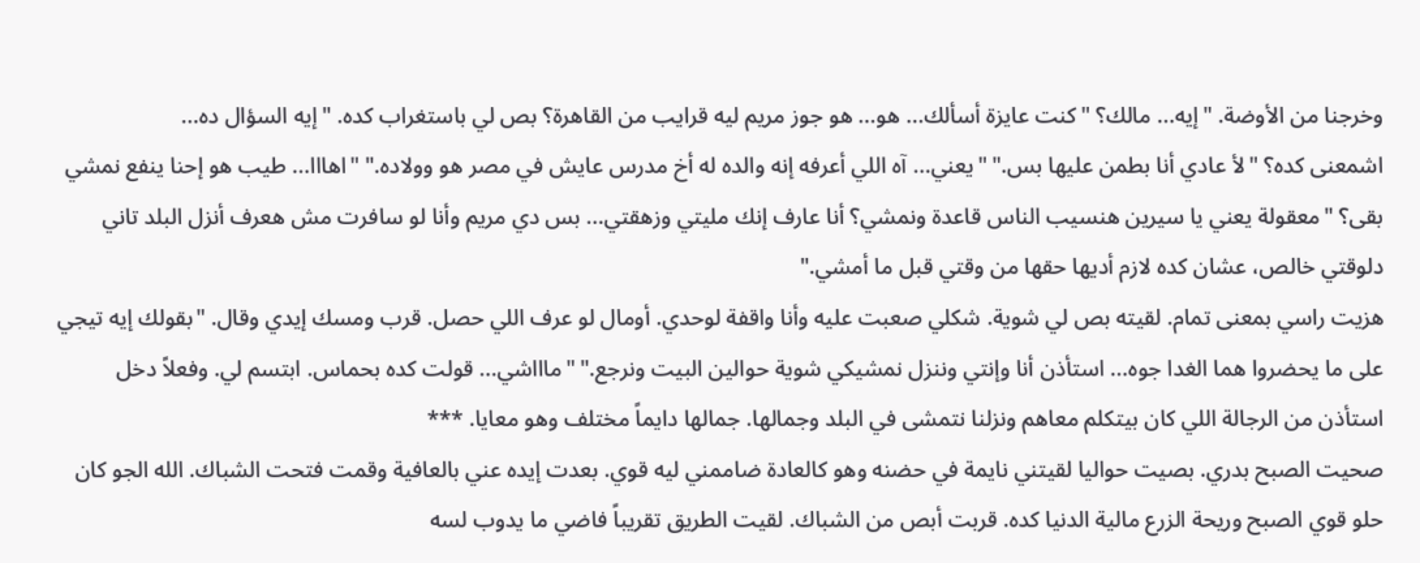وخرجنا من الأوضة. "إيه... مالك؟ "كنت عايزة أسألك... هو... هو جوز مريم ليه قرايب من القاهرة؟ بص لي باستغراب كده. "إيه السؤال ده...
اشمعنى كده؟ "لأ عادي أنا بطمن عليها بس." "يعني... آه اللي أعرفه إنه والده له أخ مدرس عايش في مصر هو وولاده." "اهااا... طيب هو إحنا ينفع نمشي بقى؟ "معقولة يعني يا سيرين هنسيب الناس قاعدة ونمشي؟ أنا عارف إنك مليتي وزهقتي... بس دي مريم وأنا لو سافرت مش هعرف أنزل البلد تاني دلوقتي خالص، عشان كده لازم أديها حقها من وقتي قبل ما أمشي."
هزيت راسي بمعنى تمام. لقيته بص لي شوية. شكلي صعبت عليه وأنا واقفة لوحدي. أومال لو عرف اللي حصل. قرب ومسك إيدي وقال. "بقولك إيه تيجي على ما يحضروا هما الغدا جوه... استأذن أنا وإنتي وننزل نمشيكي شوية حوالين البيت ونرجع." "ماااشي... قولت كده بحماس. ابتسم لي. وفعلاً دخل استأذن من الرجالة اللي كان بيتكلم معاهم ونزلنا نتمشى في البلد وجمالها. جمالها دايماً مختلف وهو معايا. ***
صحيت الصبح بدري. بصيت حواليا لقيتني نايمة في حضنه وهو كالعادة ضاممني ليه قوي. بعدت إيده عني بالعافية وقمت فتحت الشباك. الله الجو كان حلو قوي الصبح وريحة الزرع مالية الدنيا كده. قربت أبص من الشباك. لقيت الطريق تقريباً فاضي ما يدوب لسه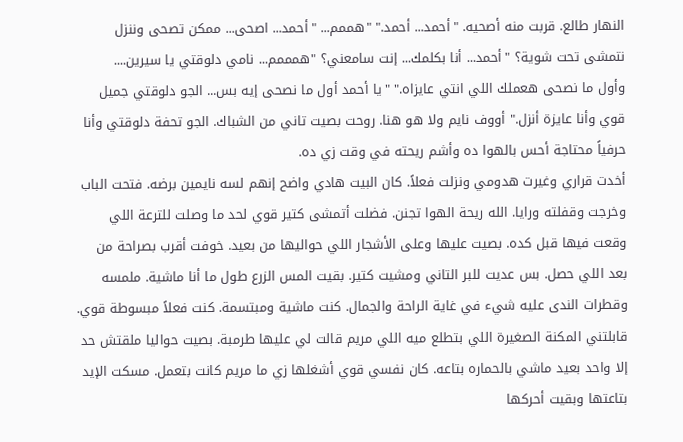النهار طالع. قربت منه أصحيه. "أحمد... أحمد." "هممم... "أحمد... اصحى... ممكن تصحى وننزل نتمشى تحت شوية؟ "أحمد... أنا بكلمك... إنت سامعني؟ "همممم... نامي دلوقتي يا سيرين....
وأول ما نصحى هعملك اللي انتي عايزاه." "يا أحمد أول ما نصحى إيه بس... الجو دلوقتي جميل قوي وأنا عايزة أنزل." أووف نايم ولا هو هنا. روحت بصيت تاني من الشباك. الجو تحفة دلوقتي وأنا حرفياً محتاجة أحس بالهوا ده وأشم ريحته في وقت زي ده.
أخدت قراري وغيرت هدومي ونزلت فعلاً. كان البيت هادي واضح إنهم لسه نايمين برضه. فتحت الباب وخرجت وقفلته ورايا. الله ريحة الهوا تجنن. فضلت أتمشى كتير قوي لحد ما وصلت للترعة اللي وقعت فيها قبل كده. بصيت عليها وعلى الأشجار اللي حواليها من بعيد. خوفت أقرب بصراحة من بعد اللي حصل. بس عديت للبر التاني ومشيت كتير. بقيت المس الزرع طول ما أنا ماشية. ملمسه وقطرات الندى عليه شيء في غاية الراحة والجمال. كنت ماشية ومبتسمة. كنت فعلاً مبسوطة قوي.
قابلتني المكنة الصغيرة اللي بتطلع ميه اللي مريم قالت لي عليها طرمبة. بصيت حواليا ملقتش حد إلا واحد بعيد ماشي بالحماره بتاعه. كان نفسي قوي أشغلها زي ما مريم كانت بتعمل. مسكت الإيد بتاعتها وبقيت أحركها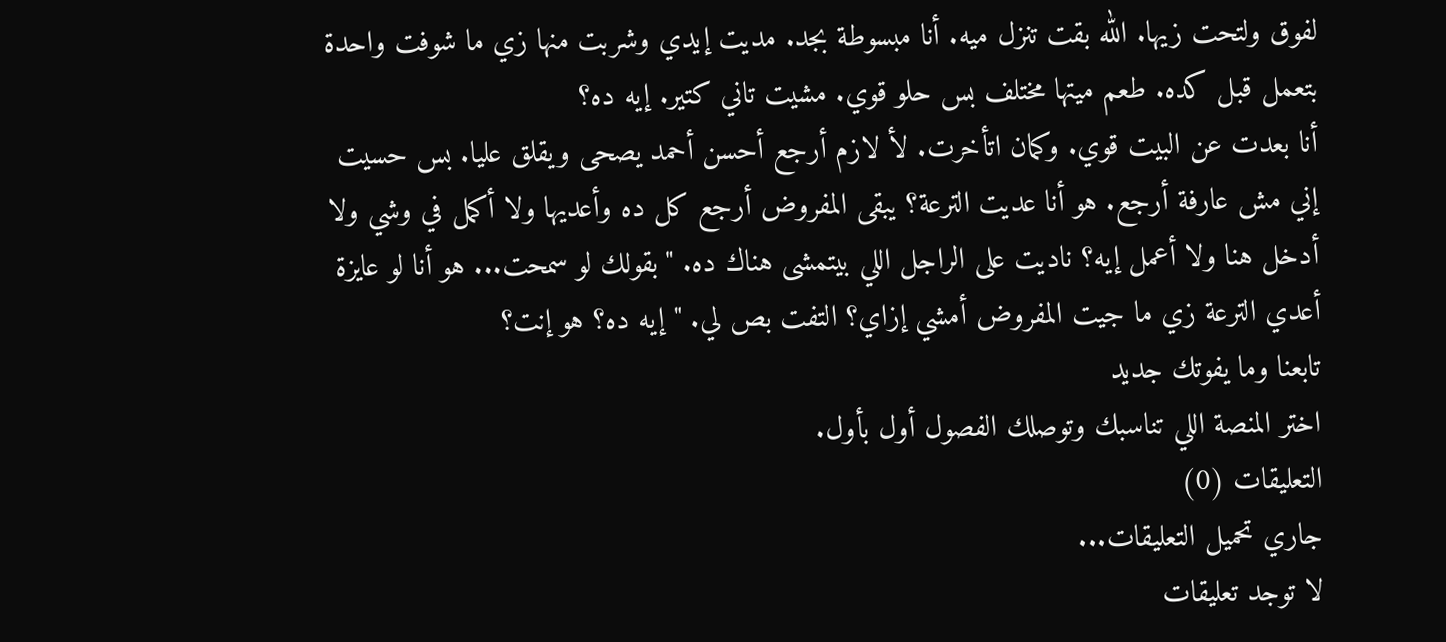لفوق ولتحت زيها. الله بقت تنزل ميه. أنا مبسوطة بجد. مديت إيدي وشربت منها زي ما شوفت واحدة بتعمل قبل كده. طعم ميتها مختلف بس حلو قوي. مشيت تاني كتير. إيه ده؟
أنا بعدت عن البيت قوي. وكمان اتأخرت. لأ لازم أرجع أحسن أحمد يصحى ويقلق عليا. بس حسيت إني مش عارفة أرجع. هو أنا عديت الترعة؟ يبقى المفروض أرجع كل ده وأعديها ولا أكمل في وشي ولا أدخل هنا ولا أعمل إيه؟ ناديت على الراجل اللي بيتمشى هناك ده. "بقولك لو سمحت... هو أنا لو عايزة أعدي الترعة زي ما جيت المفروض أمشي إزاي؟ التفت بص لي. "إيه ده؟ هو إنت؟
تابعنا وما يفوتك جديد
اختر المنصة اللي تناسبك وتوصلك الفصول أول بأول.
التعليقات (0)
جاري تحميل التعليقات...
لا توجد تعليقات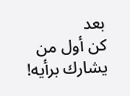بعد
كن أول من يشارك برأيه!